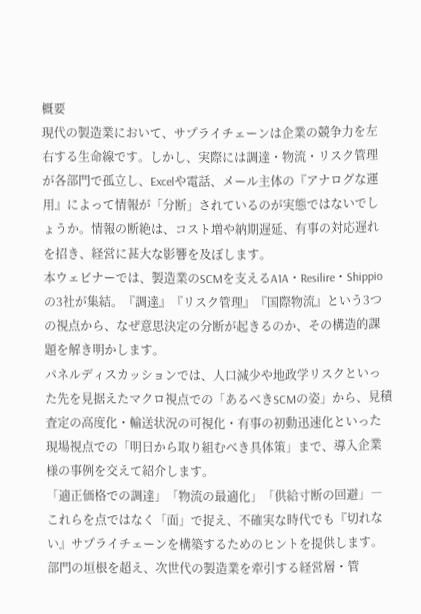概要
現代の製造業において、サプライチェーンは企業の競争力を左右する生命線です。しかし、実際には調達・物流・リスク管理が各部門で孤立し、Excelや電話、メール主体の『アナログな運用』によって情報が「分断」されているのが実態ではないでしょうか。情報の断絶は、コスト増や納期遅延、有事の対応遅れを招き、経営に甚大な影響を及ぼします。
本ウェビナーでは、製造業のSCMを支えるA1A・Resilire・Shippioの3社が集結。『調達』『リスク管理』『国際物流』という3つの視点から、なぜ意思決定の分断が起きるのか、その構造的課題を解き明かします。
パネルディスカッションでは、人口減少や地政学リスクといった先を見据えたマクロ視点での「あるべきSCMの姿」から、見積査定の高度化・輸送状況の可視化・有事の初動迅速化といった現場視点での「明日から取り組むべき具体策」まで、導入企業様の事例を交えて紹介します。
「適正価格での調達」「物流の最適化」「供給寸断の回避」―これらを点ではなく「面」で捉え、不確実な時代でも『切れない』サプライチェーンを構築するためのヒントを提供します。部門の垣根を超え、次世代の製造業を牽引する経営層・管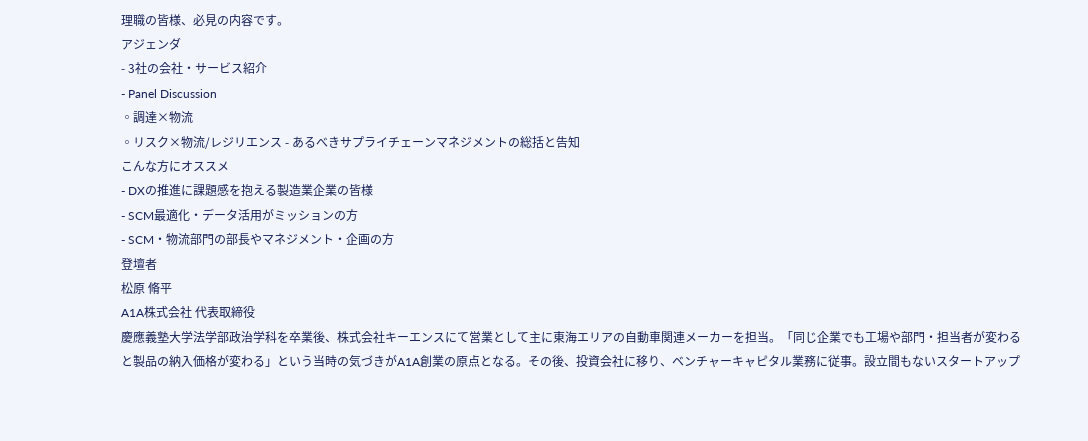理職の皆様、必見の内容です。
アジェンダ
- 3社の会社・サービス紹介
- Panel Discussion
◦調達×物流
◦リスク×物流/レジリエンス - あるべきサプライチェーンマネジメントの総括と告知
こんな方にオススメ
- DXの推進に課題感を抱える製造業企業の皆様
- SCM最適化・データ活用がミッションの方
- SCM・物流部門の部長やマネジメント・企画の方
登壇者
松原 脩平
A1A株式会社 代表取締役
慶應義塾大学法学部政治学科を卒業後、株式会社キーエンスにて営業として主に東海エリアの自動車関連メーカーを担当。「同じ企業でも工場や部門・担当者が変わると製品の納入価格が変わる」という当時の気づきがA1A創業の原点となる。その後、投資会社に移り、ベンチャーキャピタル業務に従事。設立間もないスタートアップ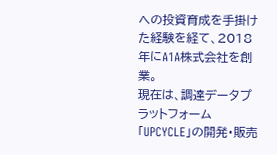への投資育成を手掛けた経験を経て、2018年にA1A株式会社を創業。
現在は、調達データプラットフォーム「UPCYCLE」の開発・販売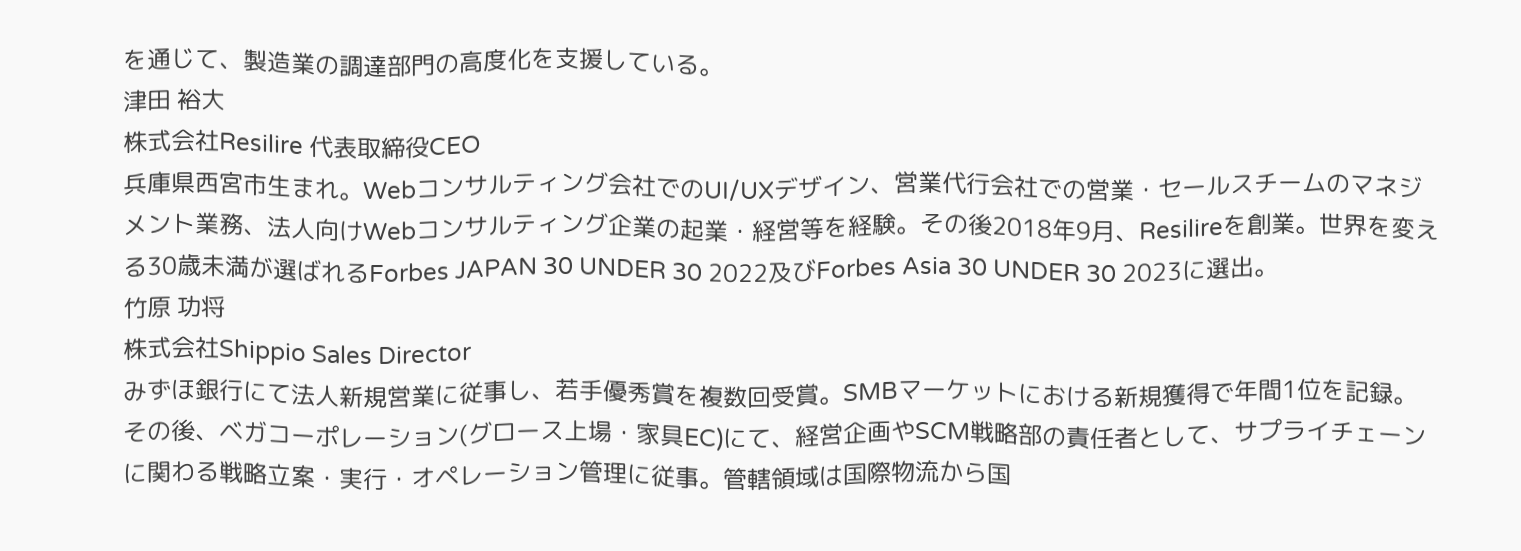を通じて、製造業の調達部門の高度化を支援している。
津田 裕大
株式会社Resilire 代表取締役CEO
兵庫県西宮市生まれ。Webコンサルティング会社でのUI/UXデザイン、営業代行会社での営業・セールスチームのマネジメント業務、法人向けWebコンサルティング企業の起業・経営等を経験。その後2018年9月、Resilireを創業。世界を変える30歳未満が選ばれるForbes JAPAN 30 UNDER 30 2022及びForbes Asia 30 UNDER 30 2023に選出。
竹原 功将
株式会社Shippio Sales Director
みずほ銀行にて法人新規営業に従事し、若手優秀賞を複数回受賞。SMBマーケットにおける新規獲得で年間1位を記録。 その後、ベガコーポレーション(グロース上場・家具EC)にて、経営企画やSCM戦略部の責任者として、サプライチェーンに関わる戦略立案・実行・オペレーション管理に従事。管轄領域は国際物流から国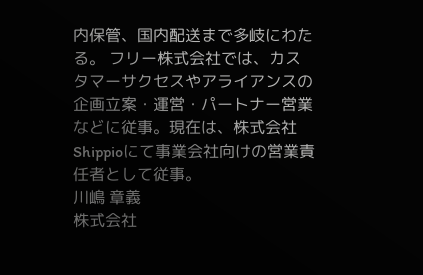内保管、国内配送まで多岐にわたる。 フリー株式会社では、カスタマーサクセスやアライアンスの企画立案・運営・パートナー営業などに従事。現在は、株式会社Shippioにて事業会社向けの営業責任者として従事。
川嶋 章義
株式会社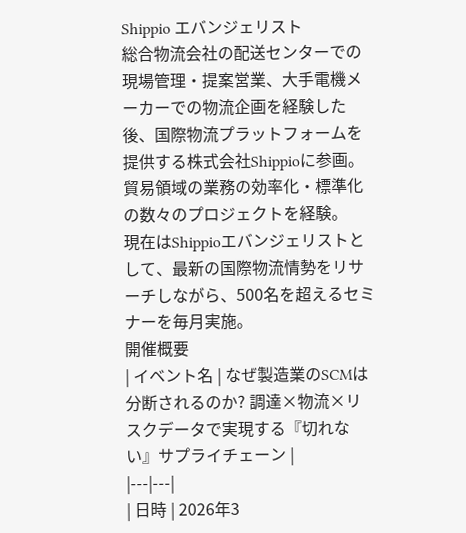Shippio エバンジェリスト
総合物流会社の配送センターでの現場管理・提案営業、大手電機メーカーでの物流企画を経験した後、国際物流プラットフォームを提供する株式会社Shippioに参画。
貿易領域の業務の効率化・標準化の数々のプロジェクトを経験。
現在はShippioエバンジェリストとして、最新の国際物流情勢をリサーチしながら、500名を超えるセミナーを毎月実施。
開催概要
| イベント名 | なぜ製造業のSCMは分断されるのか? 調達×物流×リスクデータで実現する『切れない』サプライチェーン |
|---|---|
| 日時 | 2026年3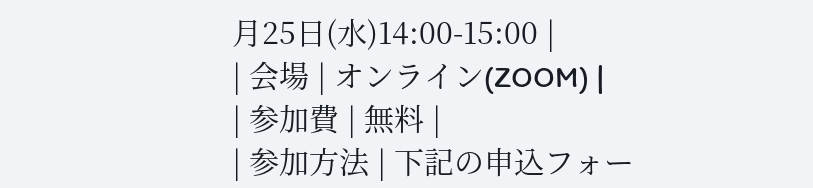月25日(水)14:00-15:00 |
| 会場 | オンライン(ZOOM) |
| 参加費 | 無料 |
| 参加方法 | 下記の申込フォー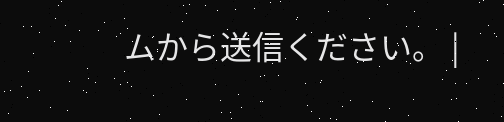ムから送信ください。 |